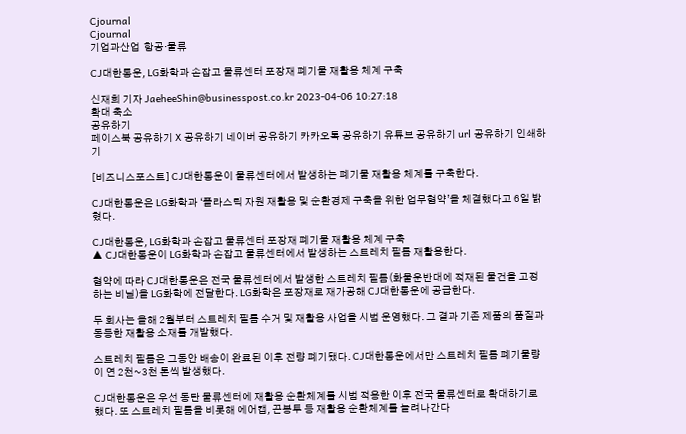Cjournal
Cjournal
기업과산업  항공·물류

CJ대한통운, LG화학과 손잡고 물류센터 포장재 폐기물 재활용 체계 구축

신재희 기자 JaeheeShin@businesspost.co.kr 2023-04-06 10:27:18
확대 축소
공유하기
페이스북 공유하기 X 공유하기 네이버 공유하기 카카오톡 공유하기 유튜브 공유하기 url 공유하기 인쇄하기

[비즈니스포스트] CJ대한통운이 물류센터에서 발생하는 폐기물 재활용 체계를 구축한다.

CJ대한통운은 LG화학과 ‘플라스틱 자원 재활용 및 순환경제 구축을 위한 업무협약’을 체결했다고 6일 밝혔다.

CJ대한통운, LG화학과 손잡고 물류센터 포장재 폐기물 재활용 체계 구축
▲ CJ대한통운이 LG화학과 손잡고 물류센터에서 발생하는 스트레치 필름 재활용한다.

협약에 따라 CJ대한통운은 전국 물류센터에서 발생한 스트레치 필름(화물운반대에 적재된 물건을 고정하는 비닐)을 LG화학에 전달한다. LG화학은 포장재로 재가공해 CJ대한통운에 공급한다.

두 회사는 올해 2월부터 스트레치 필름 수거 및 재활용 사업을 시범 운영했다. 그 결과 기존 제품의 품질과 동등한 재활용 소재를 개발했다.

스트레치 필름은 그동안 배송이 완료된 이후 전량 폐기됐다. CJ대한통운에서만 스트레치 필름 폐기물량이 연 2천~3천 톤씩 발생했다.

CJ대한통운은 우선 동탄 물류센터에 재활용 순환체계를 시범 적용한 이후 전국 물류센터로 확대하기로 했다. 또 스트레치 필름을 비롯해 에어캡, 끈봉투 등 재활용 순환체계를 늘려나간다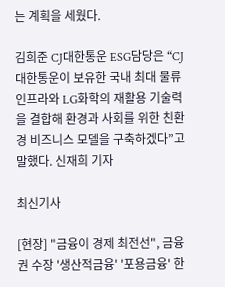는 계획을 세웠다.

김희준 CJ대한통운 ESG담당은 “CJ대한통운이 보유한 국내 최대 물류 인프라와 LG화학의 재활용 기술력을 결합해 환경과 사회를 위한 친환경 비즈니스 모델을 구축하겠다”고 말했다. 신재희 기자

최신기사

[현장] "금융이 경제 최전선", 금융권 수장 '생산적금융' '포용금융' 한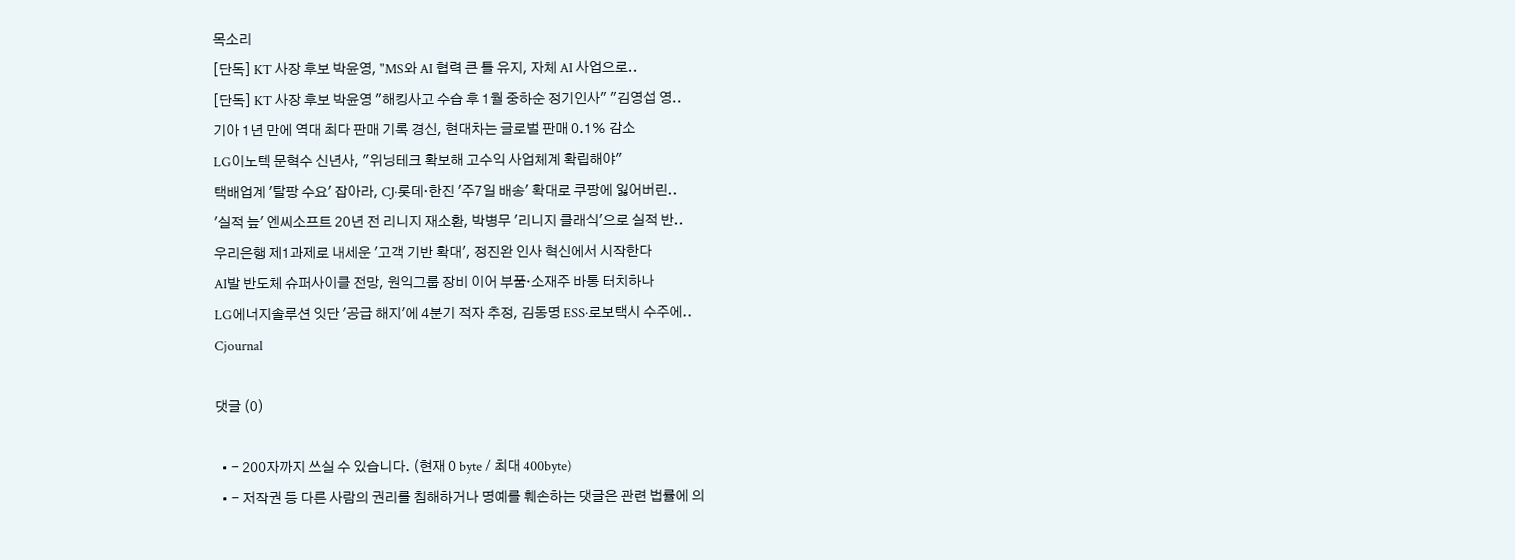목소리
[단독] KT 사장 후보 박윤영, "MS와 AI 협력 큰 틀 유지, 자체 AI 사업으로..
[단독] KT 사장 후보 박윤영 "해킹사고 수습 후 1월 중하순 정기인사" "김영섭 영..
기아 1년 만에 역대 최다 판매 기록 경신, 현대차는 글로벌 판매 0.1% 감소
LG이노텍 문혁수 신년사, "위닝테크 확보해 고수익 사업체계 확립해야"
택배업계 '탈팡 수요' 잡아라, CJ·롯데·한진 '주7일 배송' 확대로 쿠팡에 잃어버린..
'실적 늪' 엔씨소프트 20년 전 리니지 재소환, 박병무 '리니지 클래식'으로 실적 반..
우리은행 제1과제로 내세운 '고객 기반 확대', 정진완 인사 혁신에서 시작한다
AI발 반도체 슈퍼사이클 전망, 원익그룹 장비 이어 부품·소재주 바통 터치하나
LG에너지솔루션 잇단 '공급 해지'에 4분기 적자 추정, 김동명 ESS·로보택시 수주에..
Cjournal

댓글 (0)

  • - 200자까지 쓰실 수 있습니다. (현재 0 byte / 최대 400byte)
  • - 저작권 등 다른 사람의 권리를 침해하거나 명예를 훼손하는 댓글은 관련 법률에 의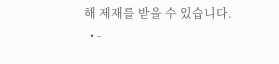해 제재를 받을 수 있습니다.
  • -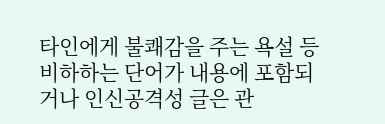타인에게 불쾌감을 주는 욕설 등 비하하는 단어가 내용에 포함되거나 인신공격성 글은 관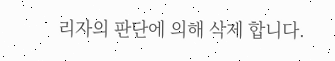리자의 판단에 의해 삭제 합니다.